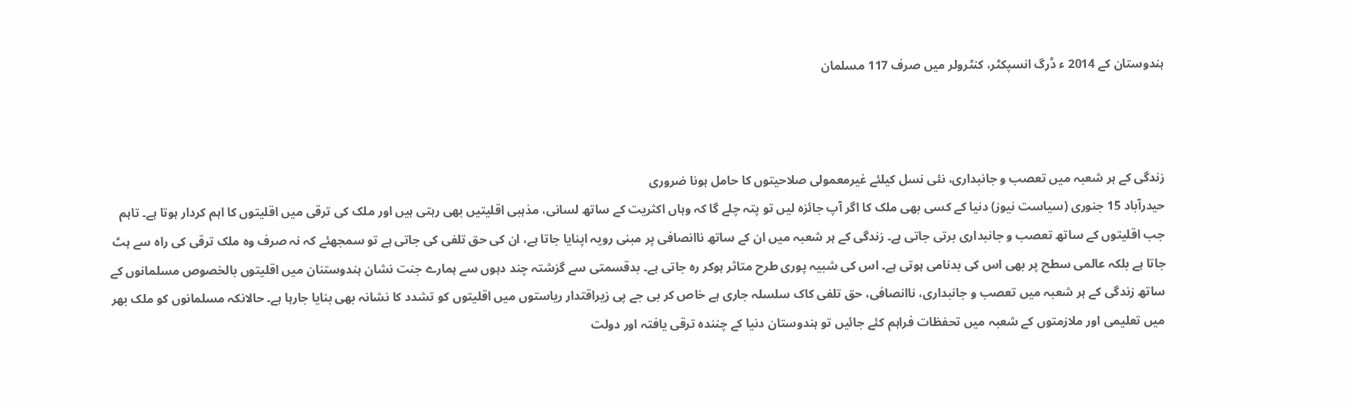ہندوستان کے 2014 ء ڈرگ انسپکٹر، کنٹرولر میں صرف 117 مسلمان



زندگی کے ہر شعبہ میں تعصب و جانبداری، نئی نسل کیلئے غیرمعمولی صلاحیتوں کا حامل ہونا ضروری
حیدرآباد 15 جنوری (سیاست نیوز) دنیا کے کسی بھی ملک کا اگر آپ جائزہ لیں تو پتہ چلے گا کہ وہاں اکثریت کے ساتھ لسانی، مذہبی اقلیتیں بھی رہتی ہیں اور ملک کی ترقی میں اقلیتوں کا اہم کردار ہوتا ہے۔ تاہم جب اقلیتوں کے ساتھ تعصب و جانبداری برتی جاتی ہے۔ زندگی کے ہر شعبہ میں ان کے ساتھ ناانصافی پر مبنی رویہ اپنایا جاتا ہے، ان کی حق تلفی کی جاتی ہے تو سمجھئے کہ نہ صرف وہ ملک ترقی کی راہ سے ہٹ جاتا ہے بلکہ عالمی سطح پر بھی اس کی بدنامی ہوتی ہے۔ اس کی شبیہ پوری طرح متاثر ہوکر رہ جاتی ہے۔ بدقسمتی سے گزشتہ چند دہوں سے ہمارے جنت نشان ہندوستنان میں اقلیتوں بالخصوص مسلمانوں کے ساتھ زندگی کے ہر شعبہ میں تعصب و جانبداری، ناانصافی، حق تلفی کاک سلسلہ جاری ہے خاص کر بی جے پی زیراقتدار ریاستوں میں اقلیتوں کو تشدد کا نشانہ بھی بنایا جارہا ہے۔ حالانکہ مسلمانوں کو ملک بھر میں تعلیمی اور ملازمتوں کے شعبہ میں تحفظات فراہم کئے جائیں تو ہندوستان دنیا کے چنندہ ترقی یافتہ اور دولت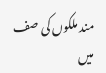مند ملکوں کی صف میں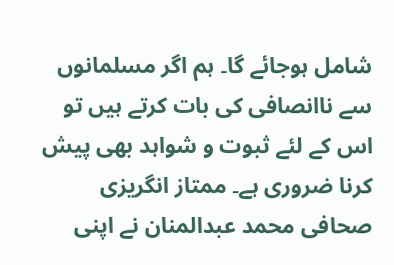شامل ہوجائے گا۔ ہم اگر مسلمانوں سے ناانصافی کی بات کرتے ہیں تو اس کے لئے ثبوت و شواہد بھی پیش کرنا ضروری ہے۔ ممتاز انگریزی صحافی محمد عبدالمنان نے اپنی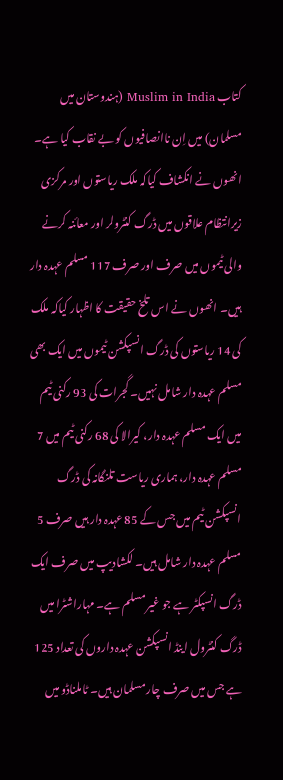کتاب Muslim in India (ہندوستان میں مسلمان) میں اِن ناانصافیوں کو بے نقاب کیا ہے۔ انھوں نے انکشاف کیاکہ ملک ریاستوں اور مرکزی زیرانتظام علاقوں میں ڈرگ کنٹرولر اور معائنہ کرنے والی ٹیموں میں صرف اور صرف 117 مسلم عہدہ دار ہیں۔ انھوں نے اس تلخ حقیقت کا اظہار کیاکہ ملک کی 14 ریاستوں کی ڈرگ انسپکشن ٹیموں میں ایک بھی مسلم عہدہ دار شامل نہیں۔ گجرات کی 93 رکنی ٹیم میں ایک مسلم عہدہ دار، کیرالا کی 68 رکنی ٹیم میں 7 مسلم عہدہ دار، ہماری ریاست تلنگانہ کی ڈرگ انسپکشن ٹیم میں جس کے 85 عہدہ دار ہیں صرف 5 مسلم عہدہ دار شامل ہیں۔ لکشادیپ میں صرف ایک ڈرگ انسپکٹر ہے جو غیر مسلم ہے۔ مہاراشٹرا میں ڈرگ کنٹرول اینڈ انسپکشن عہدہ داروں کی تعداد 125 ہے جس میں صرف چار مسلمان ہیں۔ ٹاملناڈو میں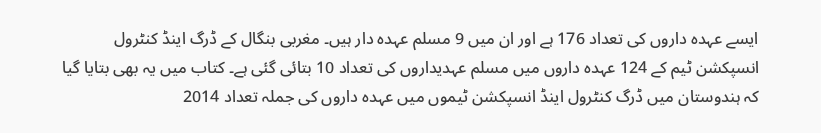ایسے عہدہ داروں کی تعداد 176 ہے اور ان میں 9 مسلم عہدہ دار ہیں۔ مغربی بنگال کے ڈرگ اینڈ کنٹرول انسپکشن ٹیم کے 124 عہدہ داروں میں مسلم عہدیداروں کی تعداد 10 بتائی گئی ہے۔ کتاب میں یہ بھی بتایا گیا کہ ہندوستان میں ڈرگ کنٹرول اینڈ انسپکشن ٹیموں میں عہدہ داروں کی جملہ تعداد 2014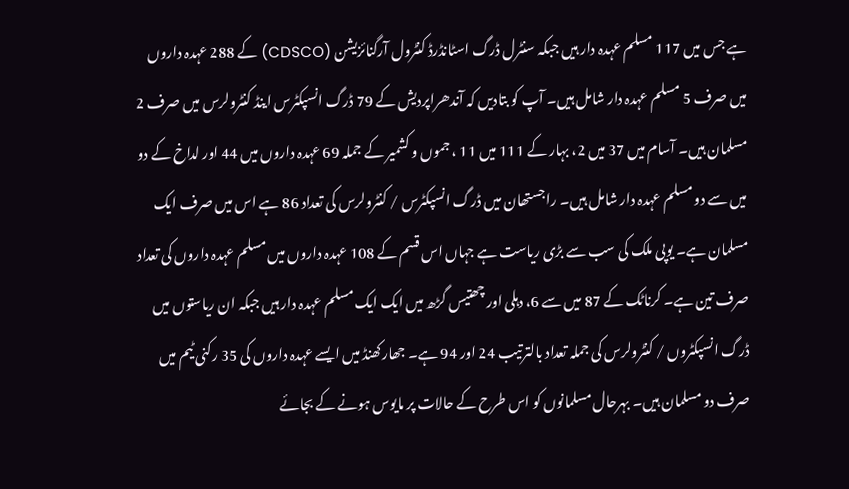ہے جس میں 117 مسلم عہدہ دار ہیں جبکہ سنٹرل ڈرگ اسٹانڈرڈ کنٹرول آرگنائزیشن (CDSCO) کے 288 عہدہ داروں میں صرف 5 مسلم عہدہ دار شامل ہیں۔ آپ کو بتادیں کہ آندھراپردیش کے 79 ڈرگ انسپکٹرس اینڈ کنٹرولرس میں صرف 2 مسلمان ہیں۔ آسام میں 37 میں 2، بہار کے 111 میں 11 ، جموں و کشمیر کے جملہ 69 عہدہ داروں میں 44 اور لداخ کے دو میں سے دو مسلم عہدہ دار شامل ہیں۔ راجستھان میں ڈرگ انسپکٹرس / کنٹرولرس کی تعداد 86 ہے اس میں صرف ایک مسلمان ہے۔ یوپی ملک کی سب سے بڑی ریاست ہے جہاں اس قسم کے 108 عہدہ داروں میں مسلم عہدہ داروں کی تعداد صرف تین ہے۔ کرناٹک کے 87 میں سے 6، دہلی اور چھتیس گڑھ میں ایک ایک مسلم عہدہ دار ہیں جبکہ ان ریاستوں میں ڈرگ انسپکٹروں / کنٹرولرس کی جملہ تعداد بالترتیب 24 اور 94 ہے۔ جھارکھنڈ میں ایسے عہدہ داروں کی 35 رکنی ٹیم میں صرف دو مسلمان ہیں۔ بہرحال مسلمانوں کو اس طرح کے حالات پر مایوس ہونے کے بجائے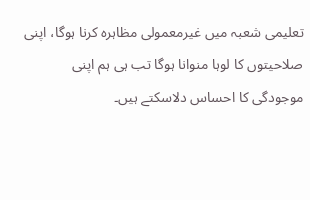تعلیمی شعبہ میں غیرمعمولی مظاہرہ کرنا ہوگا، اپنی صلاحیتوں کا لوہا منوانا ہوگا تب ہی ہم اپنی موجودگی کا احساس دلاسکتے ہیں۔